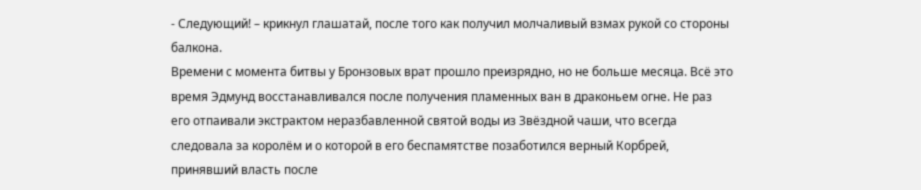- Следующий! – крикнул глашатай, после того как получил молчаливый взмах рукой со стороны балкона.
Времени с момента битвы у Бронзовых врат прошло преизрядно, но не больше месяца. Всё это время Эдмунд восстанавливался после получения пламенных ван в драконьем огне. Не раз его отпаивали экстрактом неразбавленной святой воды из Звёздной чаши, что всегда следовала за королём и о которой в его беспамятстве позаботился верный Корбрей, принявший власть после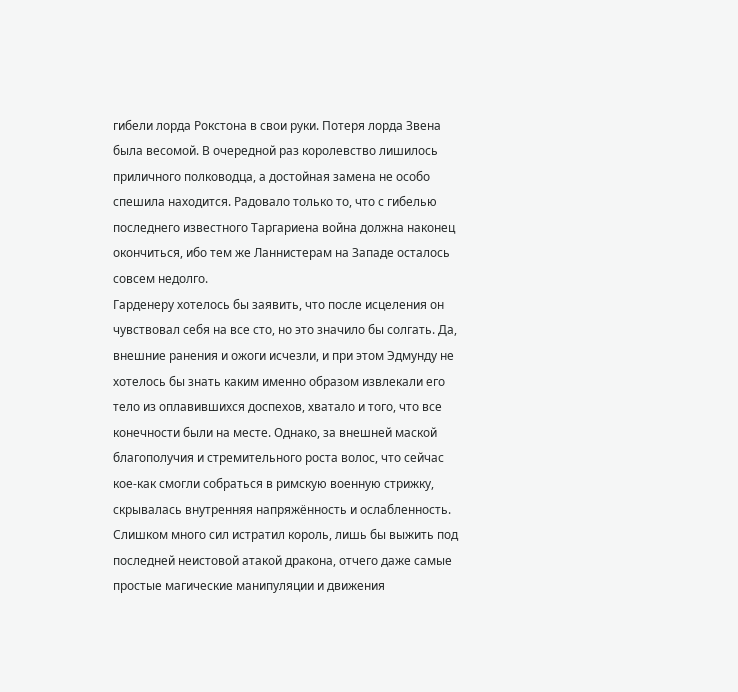гибели лорда Рокстона в свои руки. Потеря лорда Звена была весомой. В очередной раз королевство лишилось приличного полководца, а достойная замена не особо спешила находится. Радовало только то, что с гибелью последнего известного Таргариена война должна наконец окончиться, ибо тем же Ланнистерам на Западе осталось совсем недолго.
Гарденеру хотелось бы заявить, что после исцеления он чувствовал себя на все сто, но это значило бы солгать. Да, внешние ранения и ожоги исчезли, и при этом Эдмунду не хотелось бы знать каким именно образом извлекали его тело из оплавившихся доспехов, хватало и того, что все конечности были на месте. Однако, за внешней маской благополучия и стремительного роста волос, что сейчас кое-как смогли собраться в римскую военную стрижку, скрывалась внутренняя напряжённость и ослабленность. Слишком много сил истратил король, лишь бы выжить под последней неистовой атакой дракона, отчего даже самые простые магические манипуляции и движения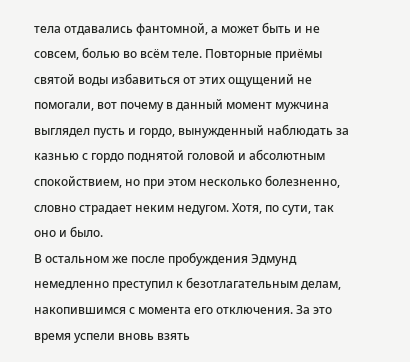тела отдавались фантомной, а может быть и не совсем, болью во всём теле. Повторные приёмы святой воды избавиться от этих ощущений не помогали, вот почему в данный момент мужчина выглядел пусть и гордо, вынужденный наблюдать за казнью с гордо поднятой головой и абсолютным спокойствием, но при этом несколько болезненно, словно страдает неким недугом. Хотя, по сути, так оно и было.
В остальном же после пробуждения Эдмунд немедленно преступил к безотлагательным делам, накопившимся с момента его отключения. За это время успели вновь взять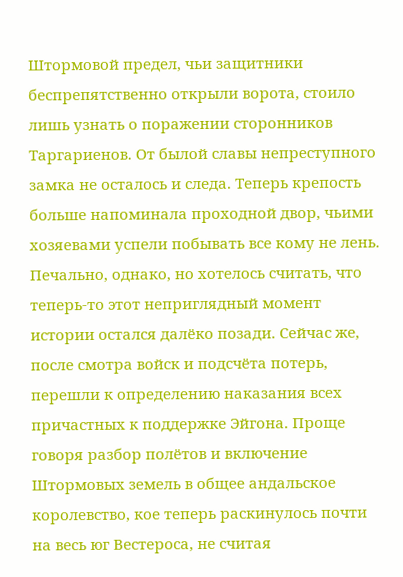Штормовой предел, чьи защитники беспрепятственно открыли ворота, стоило лишь узнать о поражении сторонников Таргариенов. От былой славы непреступного замка не осталось и следа. Теперь крепость больше напоминала проходной двор, чьими хозяевами успели побывать все кому не лень. Печально, однако, но хотелось считать, что теперь-то этот неприглядный момент истории остался далёко позади. Сейчас же, после смотра войск и подсчёта потерь, перешли к определению наказания всех причастных к поддержке Эйгона. Проще говоря разбор полётов и включение Штормовых земель в общее андальское королевство, кое теперь раскинулось почти на весь юг Вестероса, не считая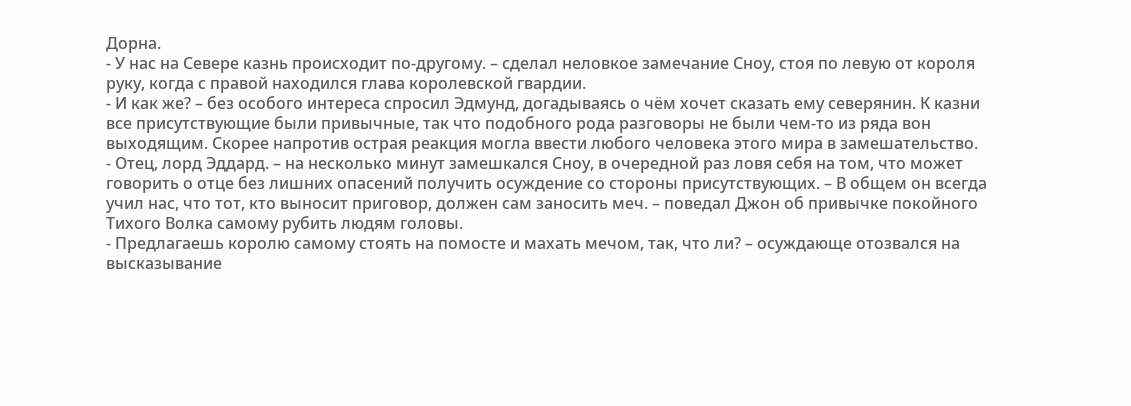Дорна.
- У нас на Севере казнь происходит по-другому. – сделал неловкое замечание Сноу, стоя по левую от короля руку, когда с правой находился глава королевской гвардии.
- И как же? – без особого интереса спросил Эдмунд, догадываясь о чём хочет сказать ему северянин. К казни все присутствующие были привычные, так что подобного рода разговоры не были чем-то из ряда вон выходящим. Скорее напротив острая реакция могла ввести любого человека этого мира в замешательство.
- Отец, лорд Эддард. – на несколько минут замешкался Сноу, в очередной раз ловя себя на том, что может говорить о отце без лишних опасений получить осуждение со стороны присутствующих. – В общем он всегда учил нас, что тот, кто выносит приговор, должен сам заносить меч. – поведал Джон об привычке покойного Тихого Волка самому рубить людям головы.
- Предлагаешь королю самому стоять на помосте и махать мечом, так, что ли? – осуждающе отозвался на высказывание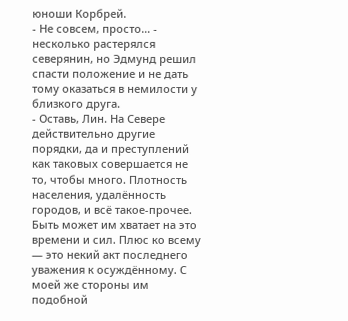юноши Корбрей.
- Не совсем, просто… - несколько растерялся северянин, но Эдмунд решил спасти положение и не дать тому оказаться в немилости у близкого друга.
- Оставь, Лин. На Севере действительно другие порядки, да и преступлений как таковых совершается не то, чтобы много. Плотность населения, удалённость городов, и всё такое-прочее. Быть может им хватает на это времени и сил. Плюс ко всему — это некий акт последнего уважения к осуждённому. С моей же стороны им подобной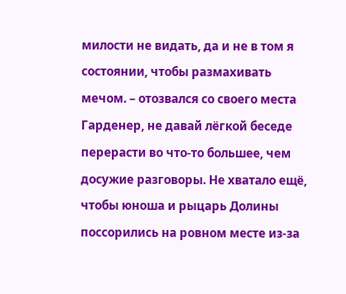милости не видать, да и не в том я состоянии, чтобы размахивать мечом. – отозвался со своего места Гарденер, не давай лёгкой беседе перерасти во что-то большее, чем досужие разговоры. Не хватало ещё, чтобы юноша и рыцарь Долины поссорились на ровном месте из-за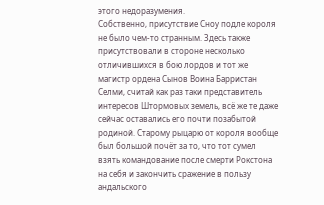этого недоразумения.
Собственно, присутствие Сноу подле короля не было чем-то странным. Здесь также присутствовали в стороне несколько отличившихся в бою лордов и тот же магистр ордена Сынов Воина Барристан Селми, считай как раз таки представитель интересов Штормовых земель, всё же те даже сейчас оставались его почти позабытой родиной. Старому рыцарю от короля вообще был большой почёт за то, что тот сумел взять командование после смерти Рокстона на себя и закончить сражение в пользу андальского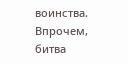воинства. Впрочем, битва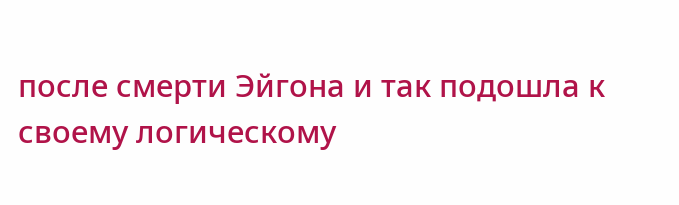после смерти Эйгона и так подошла к своему логическому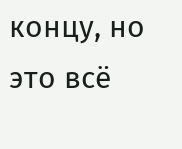концу, но это всё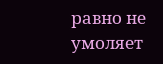равно не умоляет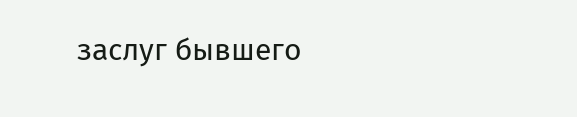заслуг бывшего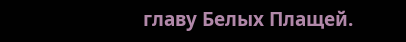главу Белых Плащей.